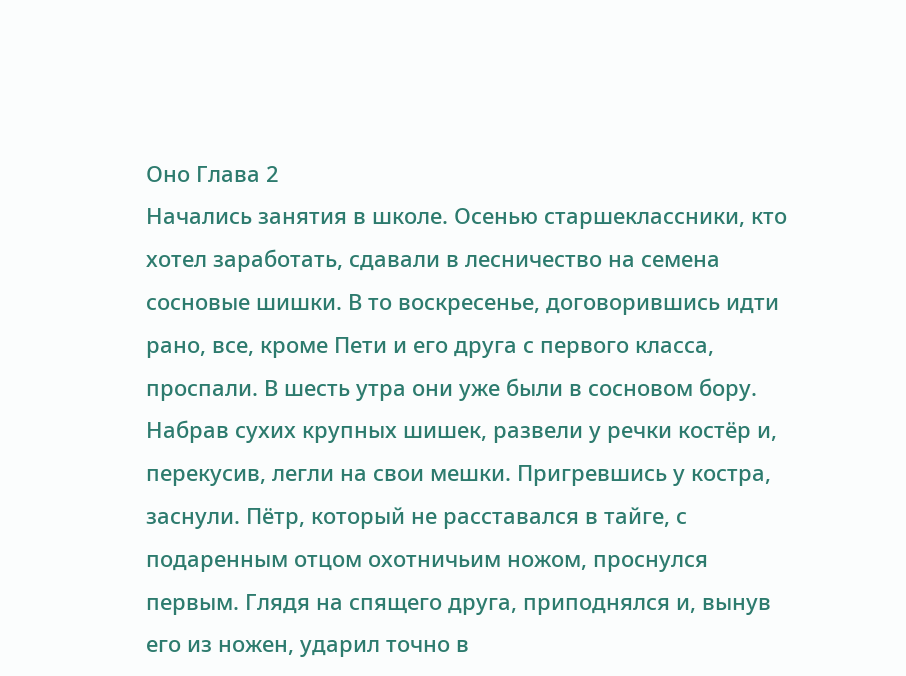Оно Глава 2
Начались занятия в школе. Осенью старшеклассники, кто хотел заработать, сдавали в лесничество на семена сосновые шишки. В то воскресенье, договорившись идти рано, все, кроме Пети и его друга с первого класса, проспали. В шесть утра они уже были в сосновом бору. Набрав сухих крупных шишек, развели у речки костёр и, перекусив, легли на свои мешки. Пригревшись у костра, заснули. Пётр, который не расставался в тайге, с подаренным отцом охотничьим ножом, проснулся первым. Глядя на спящего друга, приподнялся и, вынув его из ножен, ударил точно в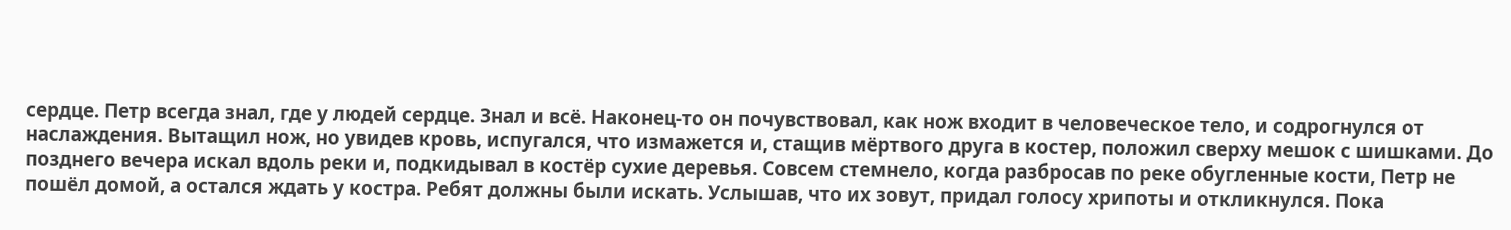сердце. Петр всегда знал, где у людей сердце. Знал и всё. Наконец-то он почувствовал, как нож входит в человеческое тело, и содрогнулся от наслаждения. Вытащил нож, но увидев кровь, испугался, что измажется и, стащив мёртвого друга в костер, положил сверху мешок с шишками. До позднего вечера искал вдоль реки и, подкидывал в костёр сухие деревья. Совсем стемнело, когда разбросав по реке обугленные кости, Петр не пошёл домой, а остался ждать у костра. Ребят должны были искать. Услышав, что их зовут, придал голосу хрипоты и откликнулся. Пока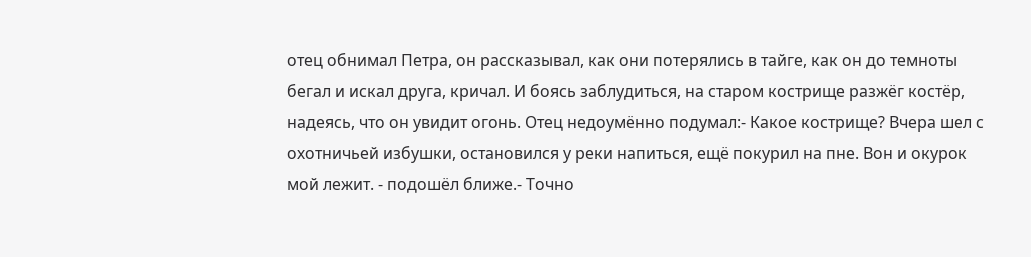отец обнимал Петра, он рассказывал, как они потерялись в тайге, как он до темноты бегал и искал друга, кричал. И боясь заблудиться, на старом кострище разжёг костёр, надеясь, что он увидит огонь. Отец недоумённо подумал:- Какое кострище? Вчера шел с охотничьей избушки, остановился у реки напиться, ещё покурил на пне. Вон и окурок мой лежит. - подошёл ближе.- Точно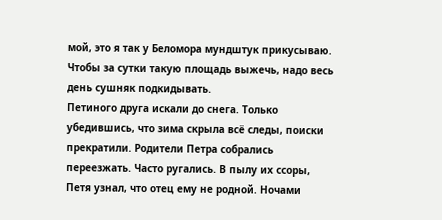мой, это я так у Беломора мундштук прикусываю. Чтобы за сутки такую площадь выжечь, надо весь день сушняк подкидывать.
Петиного друга искали до снега. Только убедившись, что зима скрыла всё следы, поиски прекратили. Родители Петра собрались переезжать. Часто ругались. В пылу их ссоры, Петя узнал, что отец ему не родной. Ночами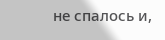не спалось и,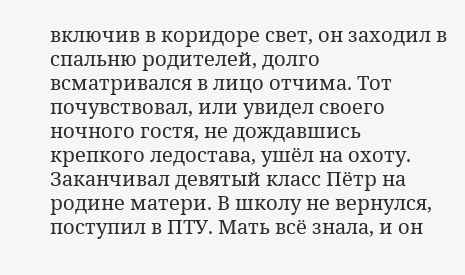включив в коридоре свет, он заходил в спальню родителей, долго всматривался в лицо отчима. Тот почувствовал, или увидел своего ночного гостя, не дождавшись крепкого ледостава, ушёл на охоту. Заканчивал девятый класс Пётр на родине матери. В школу не вернулся,
поступил в ПТУ. Мать всё знала, и он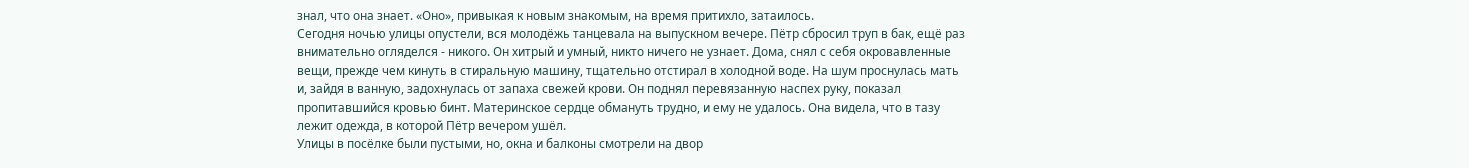знал, что она знает. «Оно», привыкая к новым знакомым, на время притихло, затаилось.
Сегодня ночью улицы опустели, вся молодёжь танцевала на выпускном вечере. Пётр сбросил труп в бак, ещё раз внимательно огляделся - никого. Он хитрый и умный, никто ничего не узнает. Дома, снял с себя окровавленные вещи, прежде чем кинуть в стиральную машину, тщательно отстирал в холодной воде. На шум проснулась мать и, зайдя в ванную, задохнулась от запаха свежей крови. Он поднял перевязанную наспех руку, показал пропитавшийся кровью бинт. Материнское сердце обмануть трудно, и ему не удалось. Она видела, что в тазу лежит одежда, в которой Пётр вечером ушёл.
Улицы в посёлке были пустыми, но, окна и балконы смотрели на двор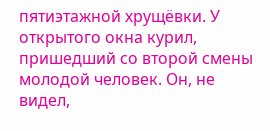пятиэтажной хрущёвки. У открытого окна курил, пришедший со второй смены молодой человек. Он, не видел,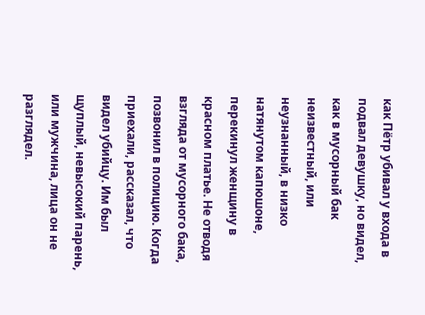как Пётр убивал у входа в подвал девушку, но видел, как в мусорный бак неизвестный, или неузнанный, в низко натянутом капюшоне, перекинул женщину в красном платье. Не отводя взгляда от мусорного бака, позвонил в полицию. Когда приехали, рассказал, что видел убийцу. Им был щуплый, невысокий парень, или мужчина, лица он не разглядел.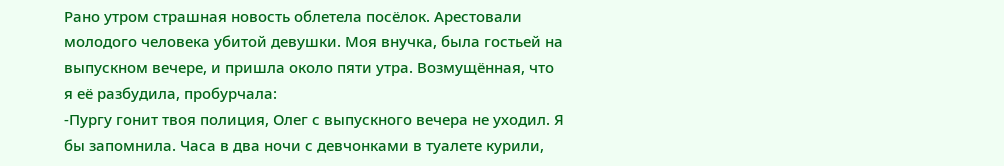Рано утром страшная новость облетела посёлок. Арестовали молодого человека убитой девушки. Моя внучка, была гостьей на выпускном вечере, и пришла около пяти утра. Возмущённая, что я её разбудила, пробурчала:
-Пургу гонит твоя полиция, Олег с выпускного вечера не уходил. Я бы запомнила. Часа в два ночи с девчонками в туалете курили,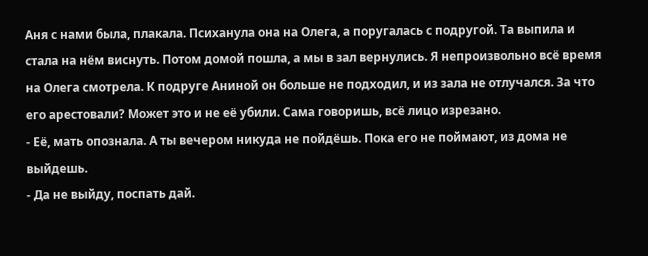Аня с нами была, плакала. Психанула она на Олега, а поругалась с подругой. Та выпила и стала на нём виснуть. Потом домой пошла, а мы в зал вернулись. Я непроизвольно всё время на Олега смотрела. К подруге Аниной он больше не подходил, и из зала не отлучался. За что его арестовали? Может это и не её убили. Сама говоришь, всё лицо изрезано.
- Её, мать опознала. А ты вечером никуда не пойдёшь. Пока его не поймают, из дома не выйдешь.
- Да не выйду, поспать дай.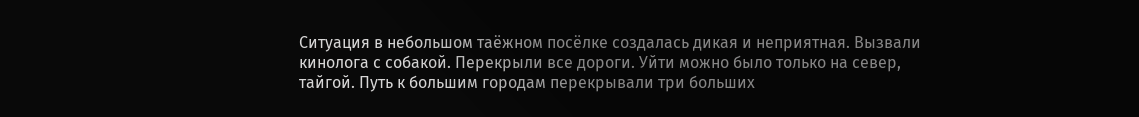Ситуация в небольшом таёжном посёлке создалась дикая и неприятная. Вызвали кинолога с собакой. Перекрыли все дороги. Уйти можно было только на север, тайгой. Путь к большим городам перекрывали три больших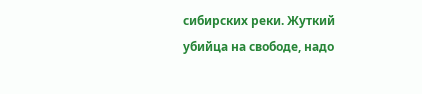сибирских реки. Жуткий убийца на свободе, надо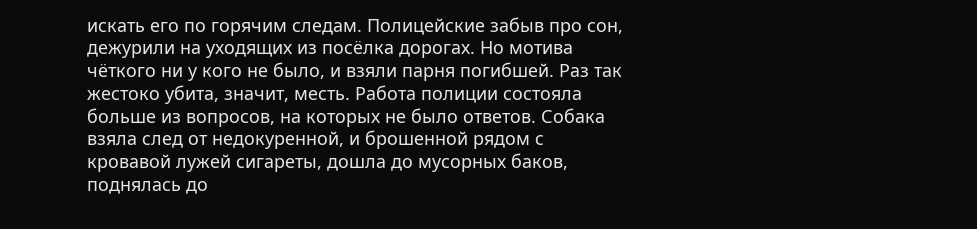искать его по горячим следам. Полицейские забыв про сон, дежурили на уходящих из посёлка дорогах. Но мотива чёткого ни у кого не было, и взяли парня погибшей. Раз так жестоко убита, значит, месть. Работа полиции состояла больше из вопросов, на которых не было ответов. Собака взяла след от недокуренной, и брошенной рядом с кровавой лужей сигареты, дошла до мусорных баков, поднялась до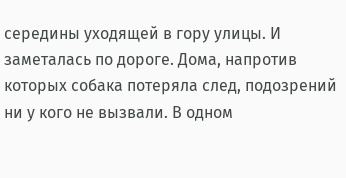середины уходящей в гору улицы. И заметалась по дороге. Дома, напротив которых собака потеряла след, подозрений ни у кого не вызвали. В одном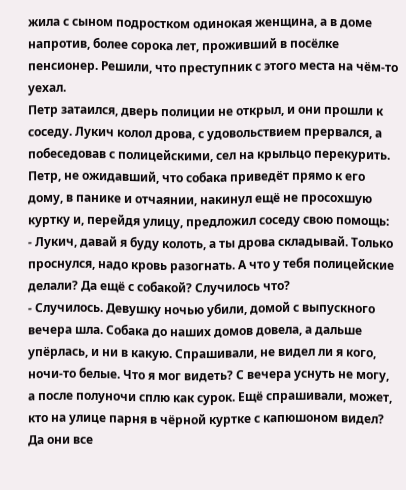жила с сыном подростком одинокая женщина, а в доме напротив, более сорока лет, проживший в посёлке пенсионер. Решили, что преступник с этого места на чём-то уехал.
Петр затаился, дверь полиции не открыл, и они прошли к соседу. Лукич колол дрова, с удовольствием прервался, а побеседовав с полицейскими, сел на крыльцо перекурить. Петр, не ожидавший, что собака приведёт прямо к его дому, в панике и отчаянии, накинул ещё не просохшую куртку и, перейдя улицу, предложил соседу свою помощь:
- Лукич, давай я буду колоть, а ты дрова складывай. Только проснулся, надо кровь разогнать. А что у тебя полицейские делали? Да ещё с собакой? Случилось что?
- Случилось. Девушку ночью убили, домой с выпускного вечера шла. Собака до наших домов довела, а дальше упёрлась, и ни в какую. Спрашивали, не видел ли я кого, ночи-то белые. Что я мог видеть? С вечера уснуть не могу, а после полуночи сплю как сурок. Ещё спрашивали, может, кто на улице парня в чёрной куртке с капюшоном видел? Да они все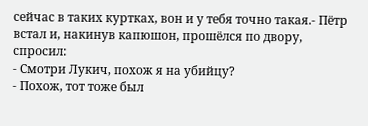сейчас в таких куртках, вон и у тебя точно такая.- Пётр встал и, накинув капюшон, прошёлся по двору, спросил:
- Смотри Лукич, похож я на убийцу?
- Похож, тот тоже был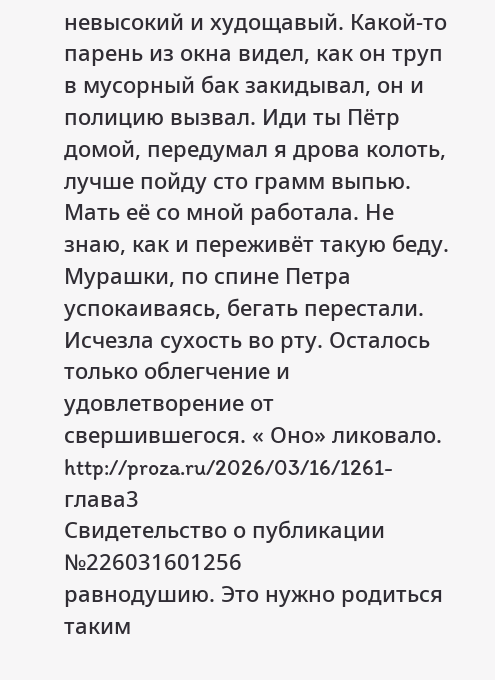невысокий и худощавый. Какой-то парень из окна видел, как он труп в мусорный бак закидывал, он и полицию вызвал. Иди ты Пётр домой, передумал я дрова колоть, лучше пойду сто грамм выпью. Мать её со мной работала. Не знаю, как и переживёт такую беду.
Мурашки, по спине Петра успокаиваясь, бегать перестали. Исчезла сухость во рту. Осталось только облегчение и удовлетворение от свершившегося. « Оно» ликовало.
http://proza.ru/2026/03/16/1261-глава3
Свидетельство о публикации №226031601256
равнодушию. Это нужно родиться таким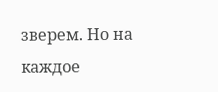зверем. Но на каждое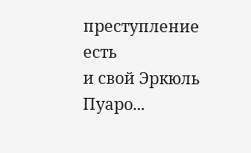преступление есть
и свой Эркюль Пуаро...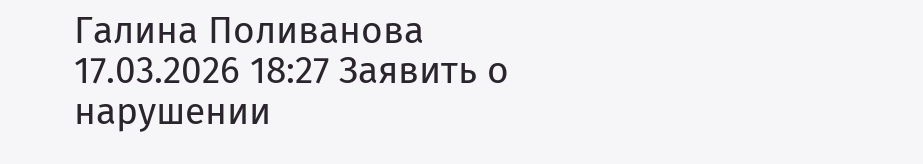Галина Поливанова 17.03.2026 18:27 Заявить о нарушении